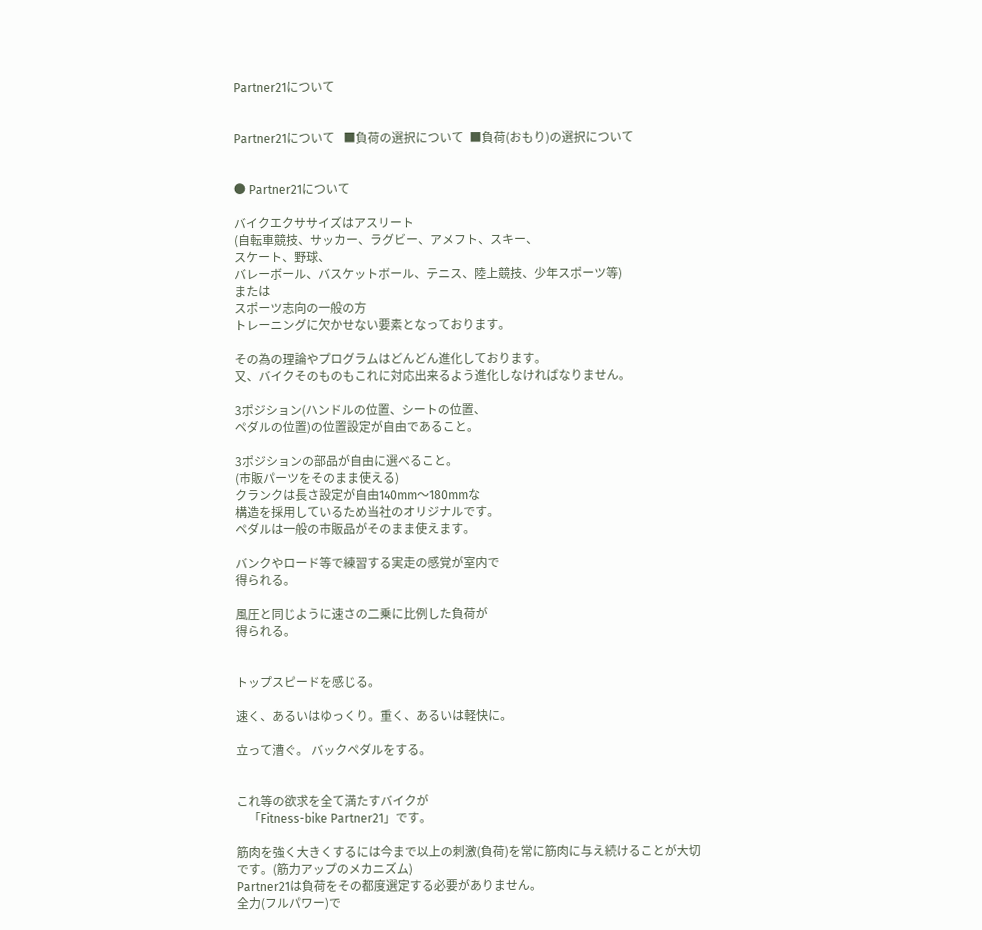Partner21について


Partner21について   ■負荷の選択について  ■負荷(おもり)の選択について


● Partner21について

バイクエクササイズはアスリート
(自転車競技、サッカー、ラグビー、アメフト、スキー、
スケート、野球、
バレーボール、バスケットボール、テニス、陸上競技、少年スポーツ等)
または
スポーツ志向の一般の方
トレーニングに欠かせない要素となっております。

その為の理論やプログラムはどんどん進化しております。
又、バイクそのものもこれに対応出来るよう進化しなければなりません。

3ポジション(ハンドルの位置、シートの位置、
ペダルの位置)の位置設定が自由であること。

3ポジションの部品が自由に選べること。
(市販パーツをそのまま使える)
クランクは長さ設定が自由140mm〜180mmな
構造を採用しているため当社のオリジナルです。
ペダルは一般の市販品がそのまま使えます。

バンクやロード等で練習する実走の感覚が室内で
得られる。

風圧と同じように速さの二乗に比例した負荷が
得られる。


トップスピードを感じる。

速く、あるいはゆっくり。重く、あるいは軽快に。

立って漕ぐ。 バックペダルをする。


これ等の欲求を全て満たすバイクが
    「Fitness-bike Partner21」です。

筋肉を強く大きくするには今まで以上の刺激(負荷)を常に筋肉に与え続けることが大切
です。(筋力アップのメカニズム)
Partner21は負荷をその都度選定する必要がありません。
全力(フルパワー)で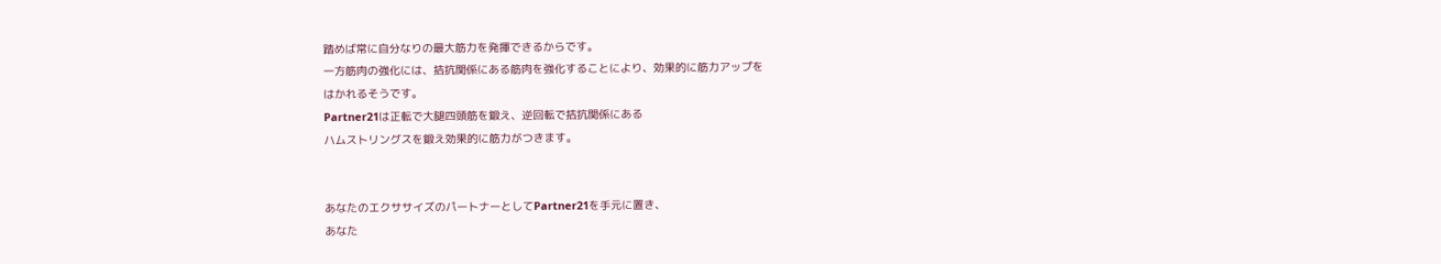踏めば常に自分なりの最大筋力を発揮できるからです。
一方筋肉の強化には、拮抗関係にある筋肉を強化することにより、効果的に筋力アップを
はかれるそうです。
Partner21は正転で大腿四頭筋を鍛え、逆回転で拮抗関係にある
ハムストリングスを鍛え効果的に筋力がつきます。


あなたのエクササイズのパートナーとしてPartner21を手元に置き、
あなた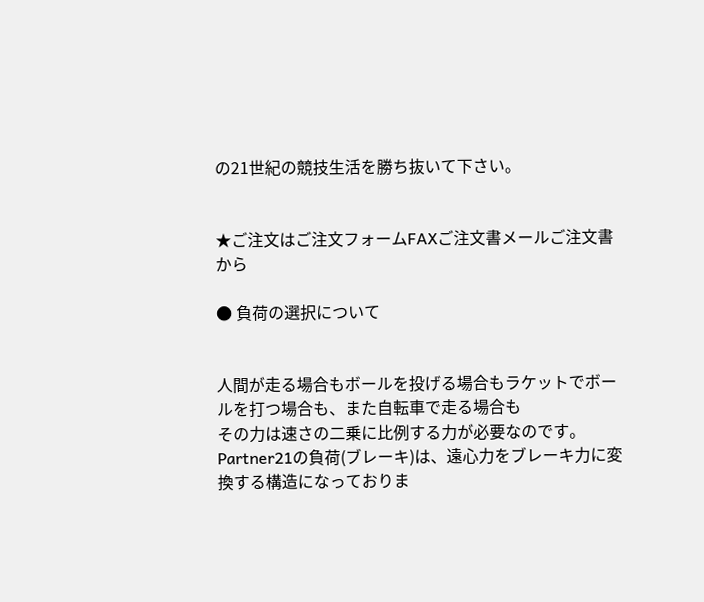の21世紀の競技生活を勝ち抜いて下さい。


★ご注文はご注文フォームFAXご注文書メールご注文書から

● 負荷の選択について


人間が走る場合もボールを投げる場合もラケットでボールを打つ場合も、また自転車で走る場合も
その力は速さの二乗に比例する力が必要なのです。
Partner21の負荷(ブレーキ)は、遠心力をブレーキ力に変換する構造になっておりま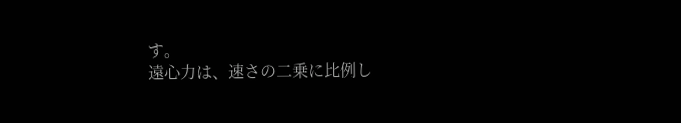す。
遠心力は、速さの二乗に比例し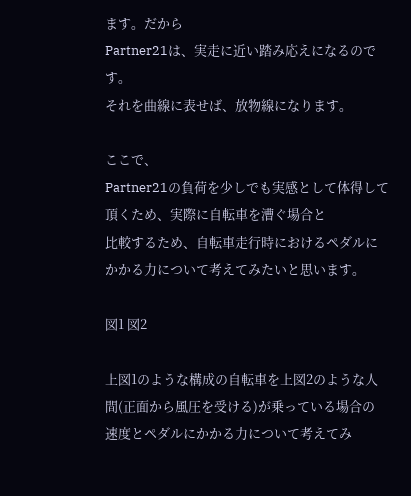ます。だから
Partner21は、実走に近い踏み応えになるのです。
それを曲線に表せば、放物線になります。

ここで、
Partner21の負荷を少しでも実感として体得して頂くため、実際に自転車を漕ぐ場合と
比較するため、自転車走行時におけるペダルにかかる力について考えてみたいと思います。

図1 図2

上図1のような構成の自転車を上図2のような人間(正面から風圧を受ける)が乗っている場合の
速度とペダルにかかる力について考えてみ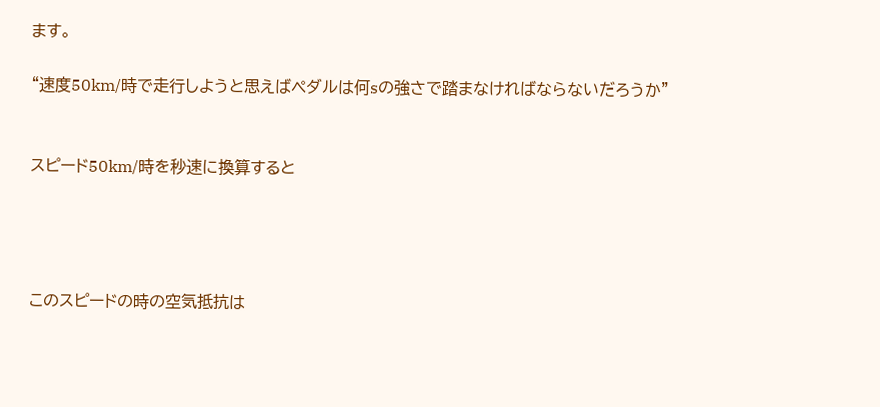ます。

“速度50km/時で走行しようと思えばペダルは何sの強さで踏まなければならないだろうか”


スピード50km/時を秒速に換算すると




このスピードの時の空気抵抗は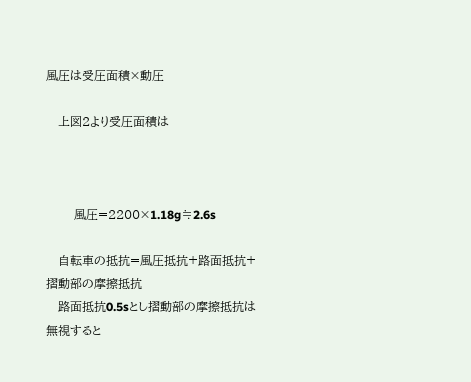風圧は受圧面積×動圧

   上図2より受圧面積は



       風圧=2200×1.18g≒2.6s

   自転車の抵抗=風圧抵抗+路面抵抗+摺動部の摩擦抵抗
   路面抵抗0.5sとし摺動部の摩擦抵抗は無視すると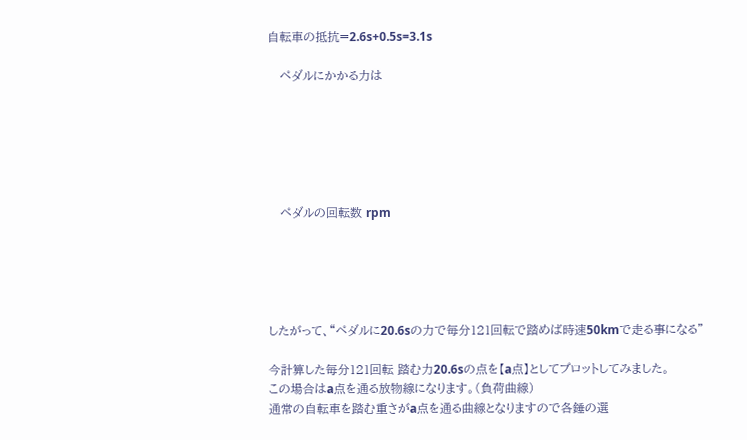自転車の抵抗=2.6s+0.5s=3.1s

   ペダルにかかる力は






   ペダルの回転数 rpm





したがって、“ペダルに20.6sの力で毎分121回転で踏めば時速50kmで走る事になる”

今計算した毎分121回転 踏む力20.6sの点を【a点】としてプロットしてみました。
この場合はa点を通る放物線になります。(負荷曲線)
通常の自転車を踏む重さがa点を通る曲線となりますので各錘の選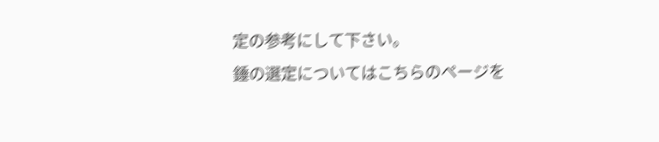定の参考にして下さい。
錘の選定についてはこちらのページを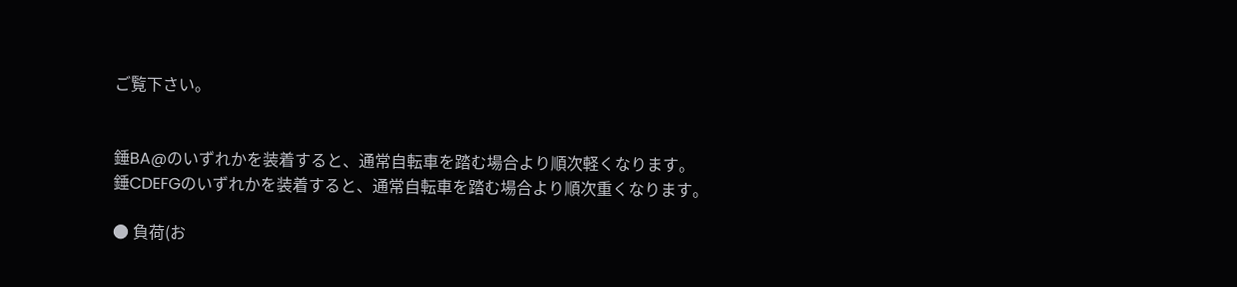ご覧下さい。


錘BA@のいずれかを装着すると、通常自転車を踏む場合より順次軽くなります。
錘CDEFGのいずれかを装着すると、通常自転車を踏む場合より順次重くなります。

● 負荷(お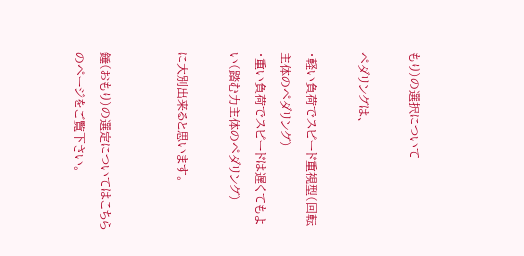もり)の選択について

ペダリングは、

・軽い負荷でスピード重視型(回転主体のペダリング)
・重い負荷でスピードは遅くてもよい(踏む力主体のペダリング)

に大別出来ると思います。


錘(おもり)の選定についてはこちらのページをご覧下さい。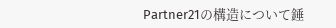Partner21の構造について錘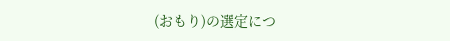(おもり)の選定につ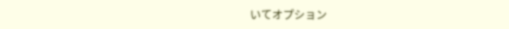いてオプション